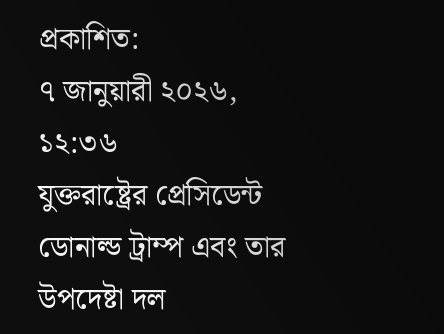প্রকাশিত:
৭ জানুয়ারী ২০২৬, ১২:৩৬
যুক্তরাষ্ট্রের প্রেসিডেন্ট ডোনাল্ড ট্রাম্প এবং তার উপদেষ্টা দল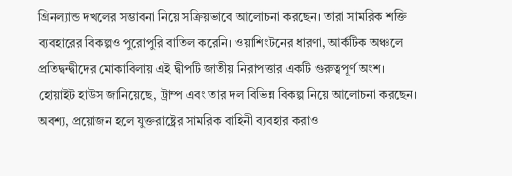গ্রিনল্যান্ড দখলের সম্ভাবনা নিয়ে সক্রিয়ভাবে আলোচনা করছেন। তারা সামরিক শক্তি ব্যবহারের বিকল্পও পুরোপুরি বাতিল করেনি। ওয়াশিংটনের ধারণা, আর্কটিক অঞ্চলে প্রতিদ্বন্দ্বীদের মোকাবিলায় এই দ্বীপটি জাতীয় নিরাপত্তার একটি গুরুত্বপূর্ণ অংশ।
হোয়াইট হাউস জানিয়েছে, ট্রাম্প এবং তার দল বিভিন্ন বিকল্প নিয়ে আলোচনা করছেন। অবশ্য, প্রয়োজন হলে যুক্তরাষ্ট্রের সামরিক বাহিনী ব্যবহার করাও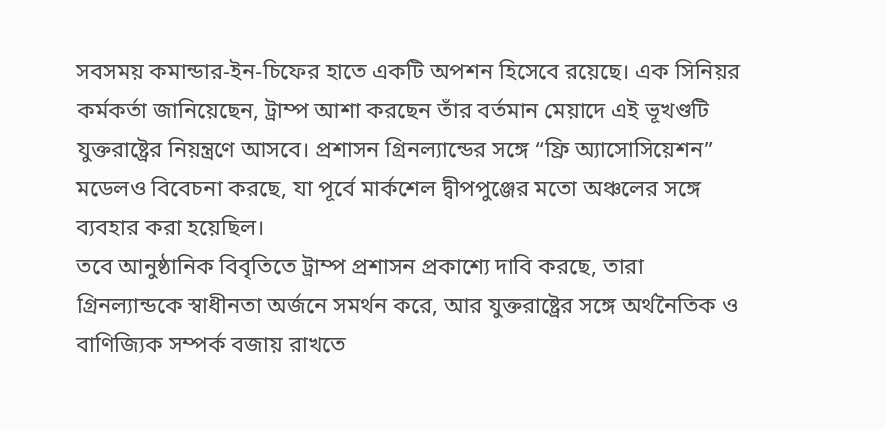সবসময় কমান্ডার‑ইন‑চিফের হাতে একটি অপশন হিসেবে রয়েছে। এক সিনিয়র কর্মকর্তা জানিয়েছেন, ট্রাম্প আশা করছেন তাঁর বর্তমান মেয়াদে এই ভূখণ্ডটি যুক্তরাষ্ট্রের নিয়ন্ত্রণে আসবে। প্রশাসন গ্রিনল্যান্ডের সঙ্গে “ফ্রি অ্যাসোসিয়েশন” মডেলও বিবেচনা করছে, যা পূর্বে মার্কশেল দ্বীপপুঞ্জের মতো অঞ্চলের সঙ্গে ব্যবহার করা হয়েছিল।
তবে আনুষ্ঠানিক বিবৃতিতে ট্রাম্প প্রশাসন প্রকাশ্যে দাবি করছে, তারা গ্রিনল্যান্ডকে স্বাধীনতা অর্জনে সমর্থন করে, আর যুক্তরাষ্ট্রের সঙ্গে অর্থনৈতিক ও বাণিজ্যিক সম্পর্ক বজায় রাখতে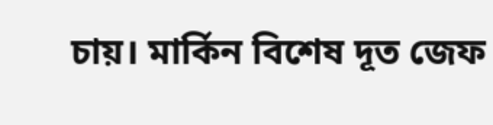চায়। মার্কিন বিশেষ দূত জেফ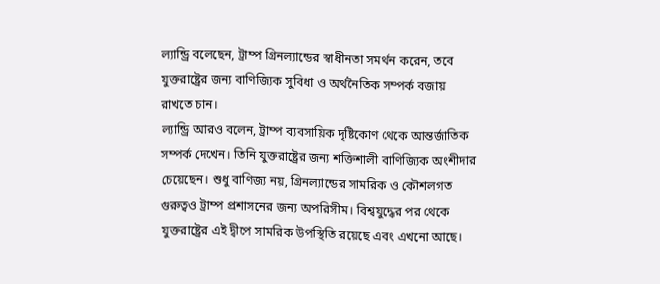ল্যান্ড্রি বলেছেন, ট্রাম্প গ্রিনল্যান্ডের স্বাধীনতা সমর্থন করেন, তবে যুক্তরাষ্ট্রের জন্য বাণিজ্যিক সুবিধা ও অর্থনৈতিক সম্পর্ক বজায় রাখতে চান।
ল্যান্ড্রি আরও বলেন, ট্রাম্প ব্যবসায়িক দৃষ্টিকোণ থেকে আন্তর্জাতিক সম্পর্ক দেখেন। তিনি যুক্তরাষ্ট্রের জন্য শক্তিশালী বাণিজ্যিক অংশীদার চেয়েছেন। শুধু বাণিজ্য নয়, গ্রিনল্যান্ডের সামরিক ও কৌশলগত গুরুত্বও ট্রাম্প প্রশাসনের জন্য অপরিসীম। বিশ্বযুদ্ধের পর থেকে যুক্তরাষ্ট্রের এই দ্বীপে সামরিক উপস্থিতি রয়েছে এবং এখনো আছে।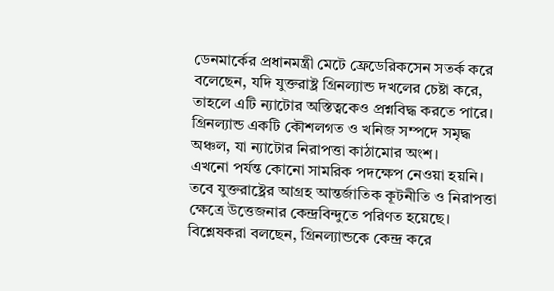ডেনমার্কের প্রধানমন্ত্রী মেটে ফ্রেডেরিকসেন সতর্ক করে বলেছেন, যদি যুক্তরাষ্ট্র গ্রিনল্যান্ড দখলের চেষ্টা করে, তাহলে এটি ন্যাটোর অস্তিত্বকেও প্রশ্নবিদ্ধ করতে পারে। গ্রিনল্যান্ড একটি কৌশলগত ও খনিজ সম্পদে সমৃদ্ধ অঞ্চল, যা ন্যাটোর নিরাপত্তা কাঠামোর অংশ।
এখনো পর্যন্ত কোনো সামরিক পদক্ষেপ নেওয়া হয়নি। তবে যুক্তরাষ্ট্রের আগ্রহ আন্তর্জাতিক কূটনীতি ও নিরাপত্তা ক্ষেত্রে উত্তেজনার কেন্দ্রবিন্দুতে পরিণত হয়েছে। বিশ্লেষকরা বলছেন, গ্রিনল্যান্ডকে কেন্দ্র করে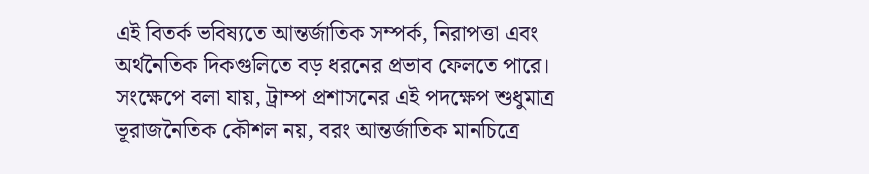এই বিতর্ক ভবিষ্যতে আন্তর্জাতিক সম্পর্ক, নিরাপত্তা এবং অর্থনৈতিক দিকগুলিতে বড় ধরনের প্রভাব ফেলতে পারে।
সংক্ষেপে বলা যায়, ট্রাম্প প্রশাসনের এই পদক্ষেপ শুধুমাত্র ভূরাজনৈতিক কৌশল নয়, বরং আন্তর্জাতিক মানচিত্রে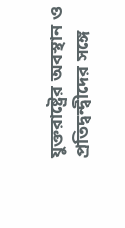যুক্তরাষ্ট্রের অবস্থান ও প্রতিদ্বন্দ্বীদের সঙ্গে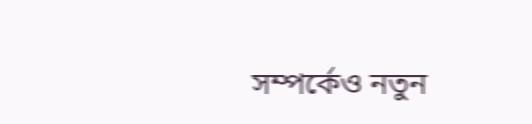সম্পর্কেও নতুন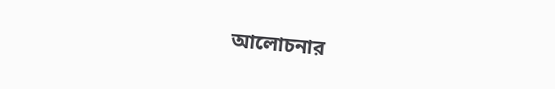আলোচনার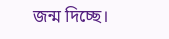জন্ম দিচ্ছে।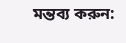মন্তব্য করুন: